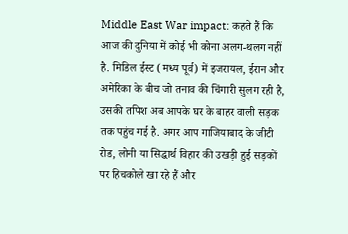Middle East War impact: कहते हैं कि आज की दुनिया में कोई भी कोना अलग-थलग नहीं है. मिडिल ईस्ट (मध्य पूर्व) में इजरायल, ईरान और अमेरिका के बीच जो तनाव की चिंगारी सुलग रही है, उसकी तपिश अब आपके घर के बाहर वाली सड़क तक पहुंच गई है. अगर आप गाजियाबाद के जीटी रोड, लोनी या सिद्धार्थ विहार की उखड़ी हुई सड़कों पर हिचकोले खा रहे हैं और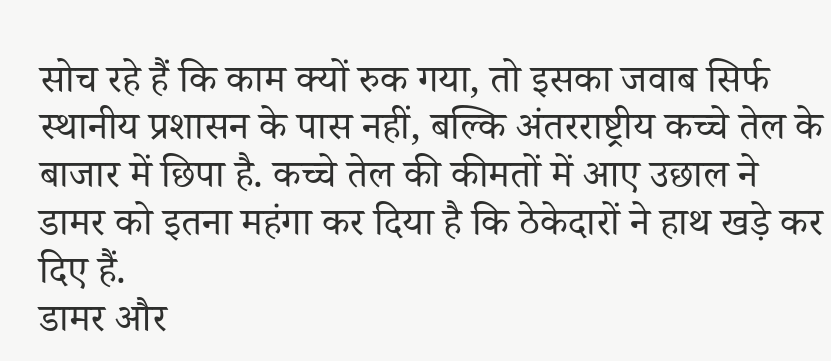सोच रहे हैं कि काम क्यों रुक गया, तो इसका जवाब सिर्फ स्थानीय प्रशासन के पास नहीं, बल्कि अंतरराष्ट्रीय कच्चे तेल के बाजार में छिपा है. कच्चे तेल की कीमतों में आए उछाल ने डामर को इतना महंगा कर दिया है कि ठेकेदारों ने हाथ खड़े कर दिए हैं.
डामर और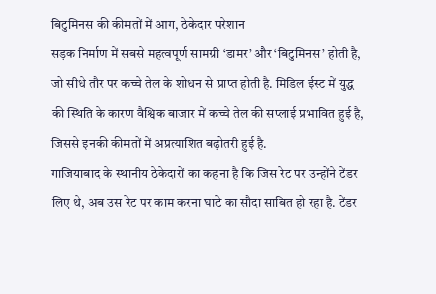बिटुमिनस की कीमतों में आग, ठेकेदार परेशान
सड़क निर्माण में सबसे महत्वपूर्ण सामग्री ‘डामर’ और ‘बिटुमिनस’ होती है, जो सीधे तौर पर कच्चे तेल के शोधन से प्राप्त होती है. मिडिल ईस्ट में युद्ध की स्थिति के कारण वैश्विक बाजार में कच्चे तेल की सप्लाई प्रभावित हुई है, जिससे इनकी कीमतों में अप्रत्याशित बढ़ोतरी हुई है.
गाजियाबाद के स्थानीय ठेकेदारों का कहना है कि जिस रेट पर उन्होंने टेंडर लिए थे, अब उस रेट पर काम करना घाटे का सौदा साबित हो रहा है. टेंडर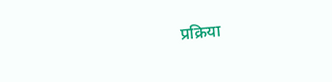प्रक्रिया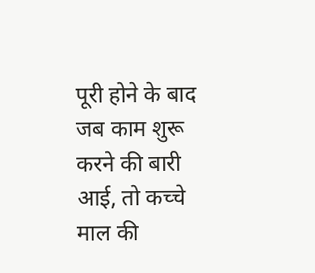पूरी होने के बाद जब काम शुरू करने की बारी आई, तो कच्चे माल की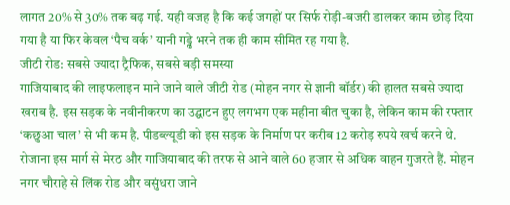लागत 20% से 30% तक बढ़ गई. यही वजह है कि कई जगहों पर सिर्फ रोड़ी-बजरी डालकर काम छोड़ दिया गया है या फिर केवल ‘पैच वर्क’ यानी गड्ढे भरने तक ही काम सीमित रह गया है.
जीटी रोड: सबसे ज्यादा ट्रैफिक, सबसे बड़ी समस्या
गाजियाबाद की लाइफलाइन माने जाने वाले जीटी रोड (मोहन नगर से ज्ञानी बॉर्डर) की हालत सबसे ज्यादा खराब है. इस सड़क के नवीनीकरण का उद्घाटन हुए लगभग एक महीना बीत चुका है, लेकिन काम की रफ्तार ‘कछुआ चाल’ से भी कम है. पीडब्ल्यूडी को इस सड़क के निर्माण पर करीब 12 करोड़ रुपये खर्च करने थे. रोजाना इस मार्ग से मेरठ और गाजियाबाद की तरफ से आने वाले 60 हजार से अधिक वाहन गुजरते हैं. मोहन नगर चौराहे से लिंक रोड और वसुंधरा जाने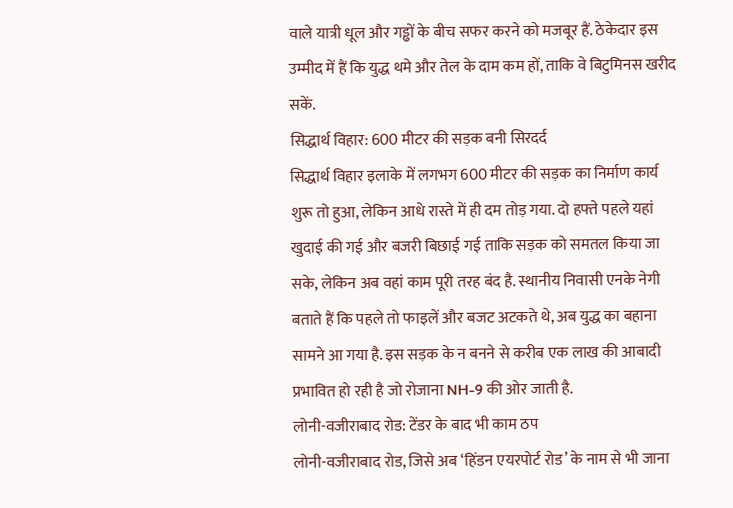वाले यात्री धूल और गड्ढों के बीच सफर करने को मजबूर हैं. ठेकेदार इस उम्मीद में हैं कि युद्ध थमे और तेल के दाम कम हों, ताकि वे बिटुमिनस खरीद सकें.
सिद्धार्थ विहार: 600 मीटर की सड़क बनी सिरदर्द
सिद्धार्थ विहार इलाके में लगभग 600 मीटर की सड़क का निर्माण कार्य शुरू तो हुआ, लेकिन आधे रास्ते में ही दम तोड़ गया. दो हफ्ते पहले यहां खुदाई की गई और बजरी बिछाई गई ताकि सड़क को समतल किया जा सके, लेकिन अब वहां काम पूरी तरह बंद है. स्थानीय निवासी एनके नेगी बताते हैं कि पहले तो फाइलें और बजट अटकते थे, अब युद्ध का बहाना सामने आ गया है. इस सड़क के न बनने से करीब एक लाख की आबादी प्रभावित हो रही है जो रोजाना NH-9 की ओर जाती है.
लोनी-वजीराबाद रोड: टेंडर के बाद भी काम ठप
लोनी-वजीराबाद रोड, जिसे अब ‘हिंडन एयरपोर्ट रोड’ के नाम से भी जाना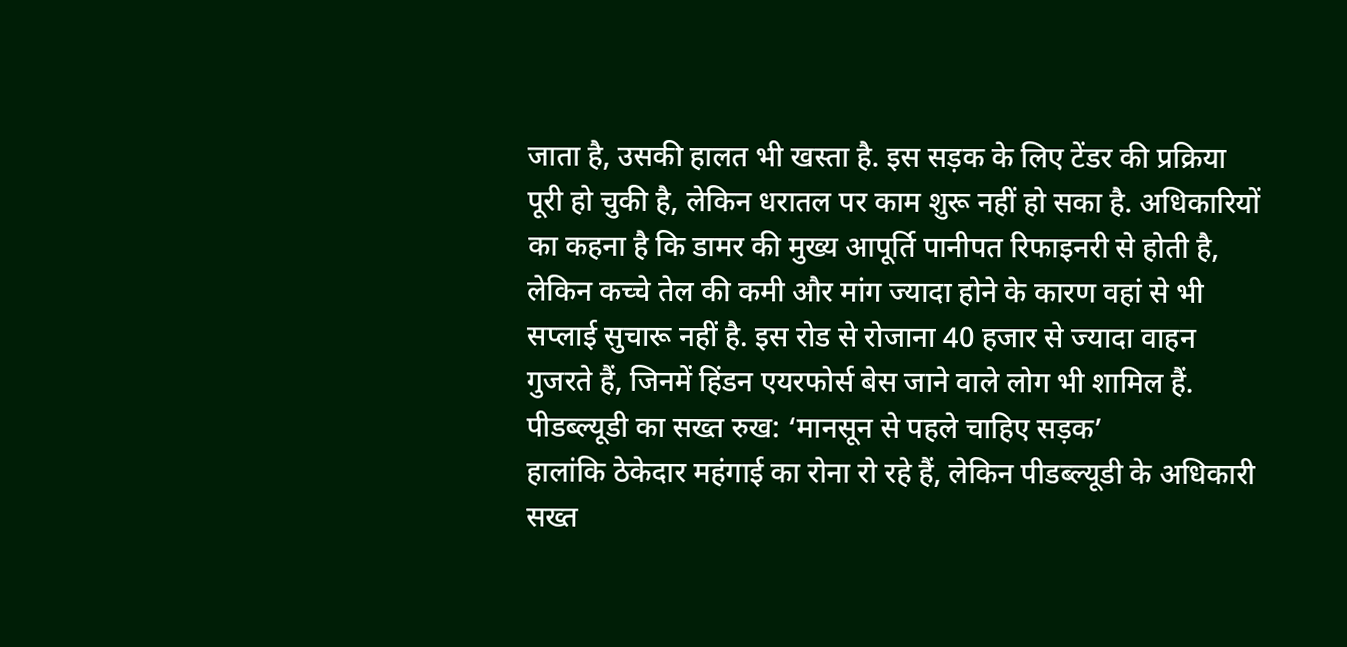जाता है, उसकी हालत भी खस्ता है. इस सड़क के लिए टेंडर की प्रक्रिया पूरी हो चुकी है, लेकिन धरातल पर काम शुरू नहीं हो सका है. अधिकारियों का कहना है कि डामर की मुख्य आपूर्ति पानीपत रिफाइनरी से होती है, लेकिन कच्चे तेल की कमी और मांग ज्यादा होने के कारण वहां से भी सप्लाई सुचारू नहीं है. इस रोड से रोजाना 40 हजार से ज्यादा वाहन गुजरते हैं, जिनमें हिंडन एयरफोर्स बेस जाने वाले लोग भी शामिल हैं.
पीडब्ल्यूडी का सख्त रुख: ‘मानसून से पहले चाहिए सड़क’
हालांकि ठेकेदार महंगाई का रोना रो रहे हैं, लेकिन पीडब्ल्यूडी के अधिकारी सख्त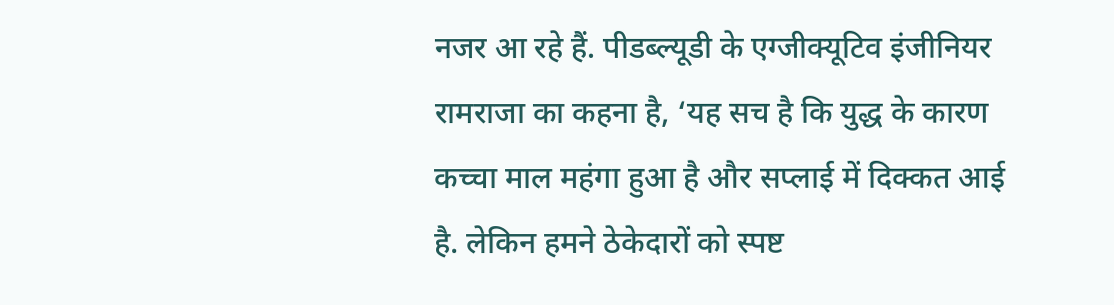नजर आ रहे हैं. पीडब्ल्यूडी के एग्जीक्यूटिव इंजीनियर रामराजा का कहना है, ‘यह सच है कि युद्ध के कारण कच्चा माल महंगा हुआ है और सप्लाई में दिक्कत आई है. लेकिन हमने ठेकेदारों को स्पष्ट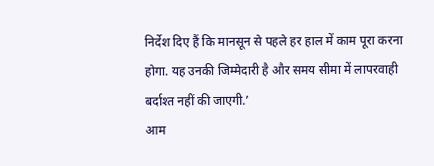निर्देश दिए हैं कि मानसून से पहले हर हाल में काम पूरा करना होगा. यह उनकी जिम्मेदारी है और समय सीमा में लापरवाही बर्दाश्त नहीं की जाएगी.’
आम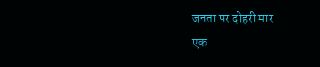जनता पर दोहरी मार
एक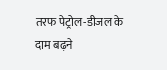तरफ पेट्रोल-डीजल के दाम बढ़ने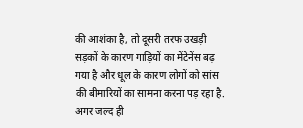की आशंका है, तो दूसरी तरफ उखड़ी सड़कों के कारण गाड़ियों का मेंटेनेंस बढ़ गया है और धूल के कारण लोगों को सांस की बीमारियों का सामना करना पड़ रहा है. अगर जल्द ही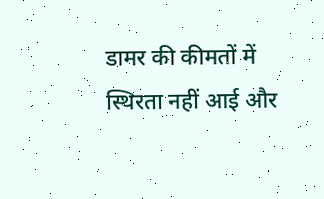डामर की कीमतों में स्थिरता नहीं आई और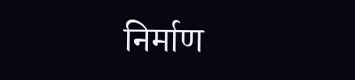निर्माण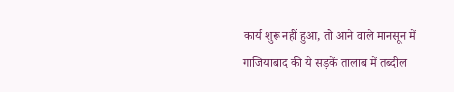कार्य शुरू नहीं हुआ, तो आने वाले मानसून में गाजियाबाद की ये सड़कें तालाब में तब्दील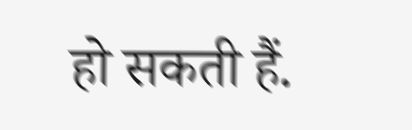हो सकती हैं.